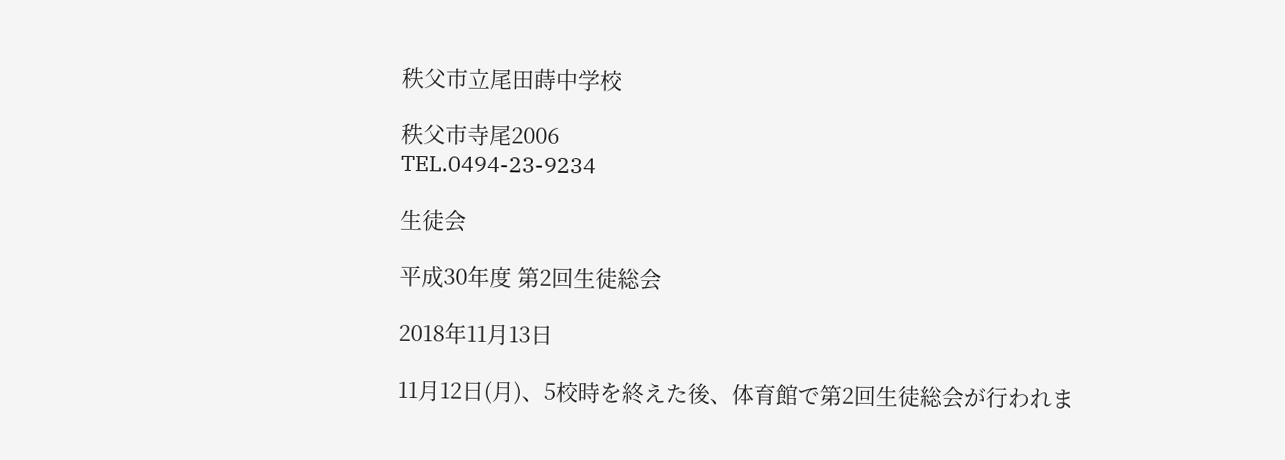秩父市立尾田蒔中学校

秩父市寺尾2006
TEL.0494-23-9234

生徒会

平成30年度 第2回生徒総会

2018年11月13日

11月12日(月)、5校時を終えた後、体育館で第2回生徒総会が行われま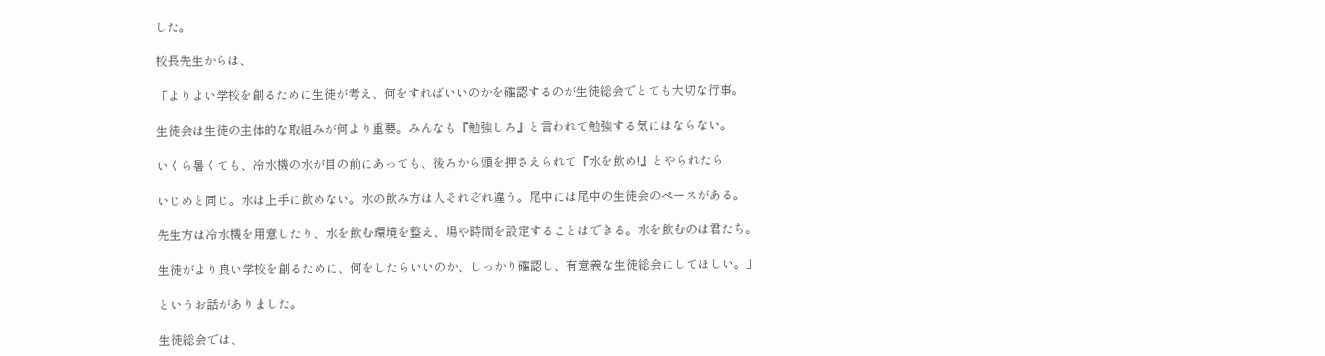した。

校長先生からは、

「よりよい学校を創るために生徒が考え、何をすればいいのかを確認するのが生徒総会でとても大切な行事。

生徒会は生徒の主体的な取組みが何より重要。みんなも『勉強しろ』と言われて勉強する気にはならない。

いくら暑くても、冷水機の水が目の前にあっても、後ろから頭を押さえられて『水を飲め!』とやられたら

いじめと同じ。水は上手に飲めない。水の飲み方は人それぞれ違う。尾中には尾中の生徒会のペースがある。

先生方は冷水機を用意したり、水を飲む環境を整え、場や時間を設定することはできる。水を飲むのは君たち。

生徒がより良い学校を創るために、何をしたらいいのか、しっかり確認し、有意義な生徒総会にしてほしい。」

というお話がありました。

生徒総会では、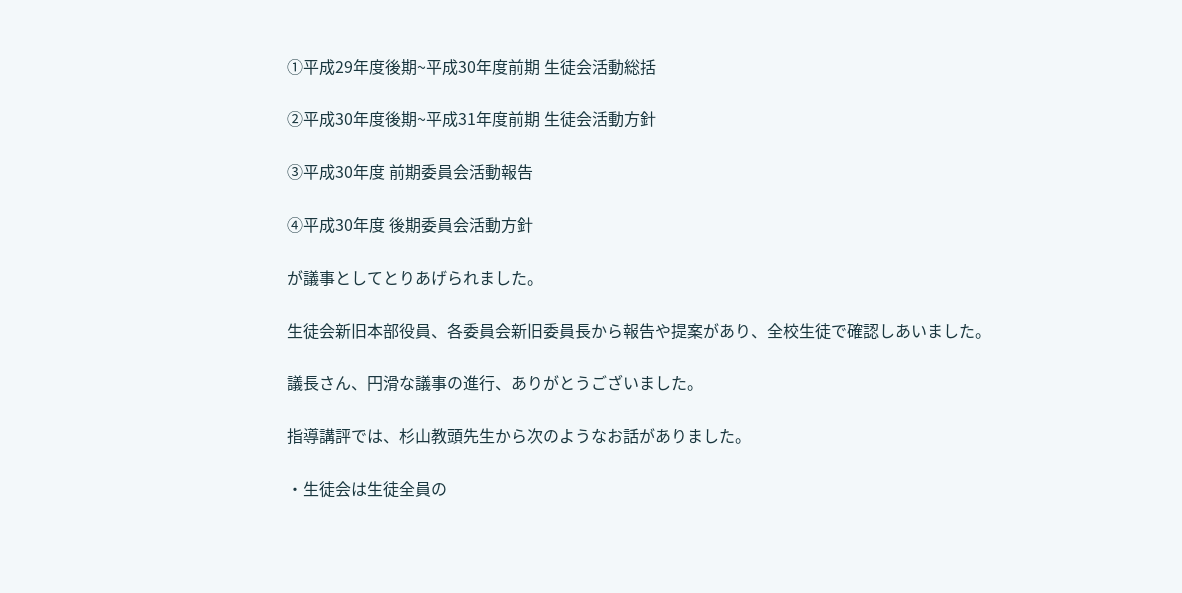①平成29年度後期~平成30年度前期 生徒会活動総括

②平成30年度後期~平成31年度前期 生徒会活動方針

③平成30年度 前期委員会活動報告

④平成30年度 後期委員会活動方針

が議事としてとりあげられました。

生徒会新旧本部役員、各委員会新旧委員長から報告や提案があり、全校生徒で確認しあいました。

議長さん、円滑な議事の進行、ありがとうございました。

指導講評では、杉山教頭先生から次のようなお話がありました。

・生徒会は生徒全員の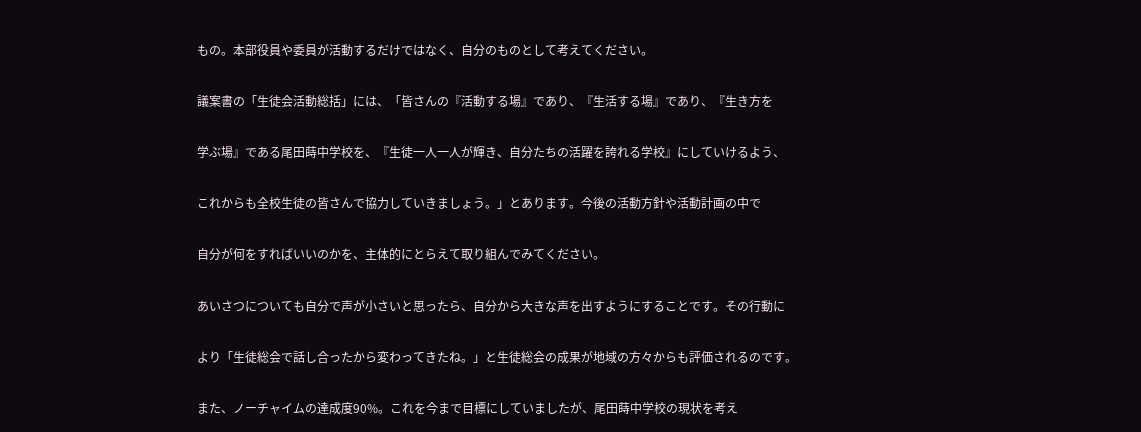もの。本部役員や委員が活動するだけではなく、自分のものとして考えてください。

議案書の「生徒会活動総括」には、「皆さんの『活動する場』であり、『生活する場』であり、『生き方を

学ぶ場』である尾田蒔中学校を、『生徒一人一人が輝き、自分たちの活躍を誇れる学校』にしていけるよう、

これからも全校生徒の皆さんで協力していきましょう。」とあります。今後の活動方針や活動計画の中で

自分が何をすればいいのかを、主体的にとらえて取り組んでみてください。

あいさつについても自分で声が小さいと思ったら、自分から大きな声を出すようにすることです。その行動に

より「生徒総会で話し合ったから変わってきたね。」と生徒総会の成果が地域の方々からも評価されるのです。

また、ノーチャイムの達成度90%。これを今まで目標にしていましたが、尾田蒔中学校の現状を考え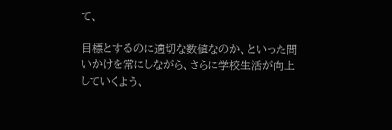て、

目標とするのに適切な数値なのか、といった問いかけを常にしながら、さらに学校生活が向上していくよう、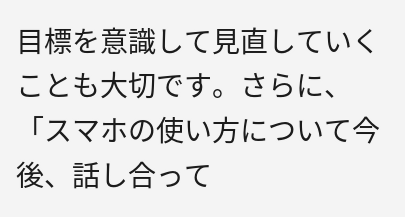目標を意識して見直していくことも大切です。さらに、「スマホの使い方について今後、話し合って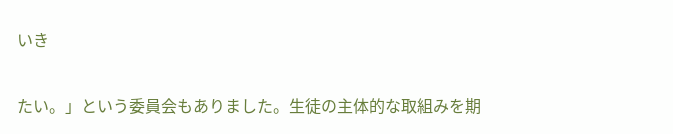いき

たい。」という委員会もありました。生徒の主体的な取組みを期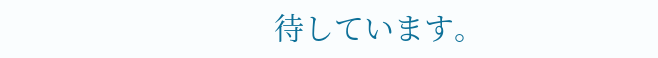待しています。